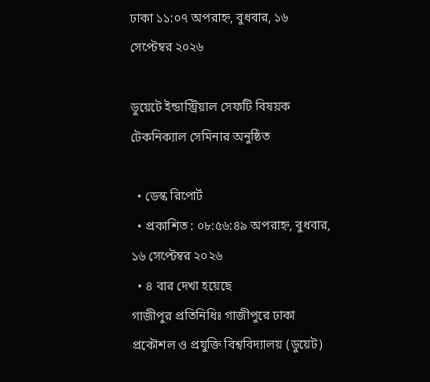ঢাকা ১১:০৭ অপরাহ্ন, বুধবার, ১৬ সেপ্টেম্বর ২০২৬

ডুয়েটে ইন্ডাস্ট্রিয়াল সেফটি বিষয়ক টেকনিক্যাল সেমিনার অনুষ্ঠিত

  • ডেস্ক রিপোর্ট
  • প্রকাশিত : ০৮:৫৬:৪৯ অপরাহ্ন, বুধবার, ১৬ সেপ্টেম্বর ২০২৬
  • ৪ বার দেখা হয়েছে
গাজীপুর প্রতিনিধিঃ গাজীপুরে ঢাকা প্রকৌশল ও প্রযুক্তি বিশ্ববিদ্যালয় (ডুয়েট)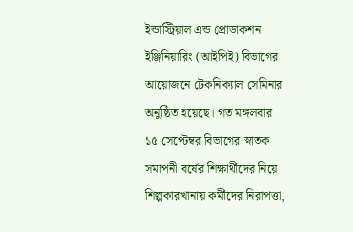ইন্ডাস্ট্রিয়াল এন্ড প্রোডাকশন ইঞ্জিনিয়ারিং (আইপিই) বিভাগের আয়োজনে টেকনিক্যাল সেমিনার অনুষ্ঠিত হয়েছে। গত মঙ্গলবার ১৫ সেপ্টেম্বর বিভাগের স্নাতক সমাপনী বর্ষের শিক্ষার্থীদের নিয়ে শিল্পকারখানায় কর্মীদের নিরাপত্তা,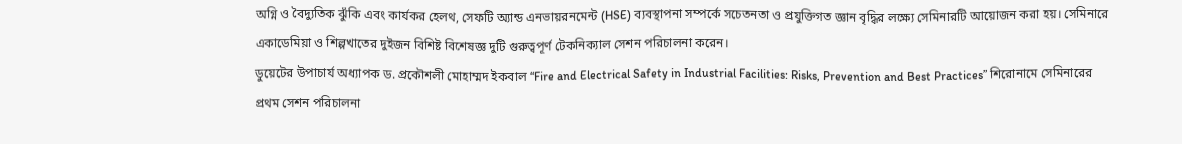অগ্নি ও বৈদ্যুতিক ঝুঁকি এবং কার্যকর হেলথ, সেফটি অ্যান্ড এনভায়রনমেন্ট (HSE) ব্যবস্থাপনা সম্পর্কে সচেতনতা ও প্রযুক্তিগত জ্ঞান বৃদ্ধির লক্ষ্যে সেমিনারটি আয়োজন করা হয়। সেমিনারে একাডেমিয়া ও শিল্পখাতের দুইজন বিশিষ্ট বিশেষজ্ঞ দুটি গুরুত্বপূর্ণ টেকনিক্যাল সেশন পরিচালনা করেন।
ডুয়েটের উপাচার্য অধ্যাপক ড. প্রকৌশলী মোহাম্মদ ইকবাল “Fire and Electrical Safety in Industrial Facilities: Risks, Prevention and Best Practices” শিরোনামে সেমিনারের প্রথম সেশন পরিচালনা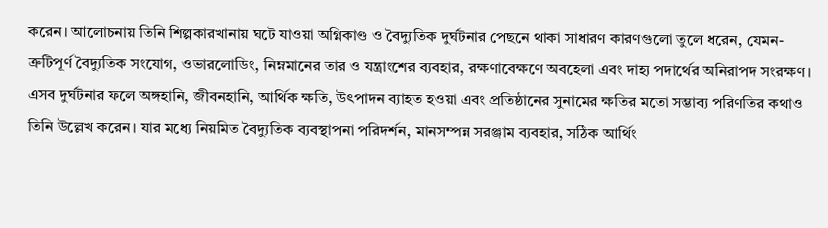করেন। আলোচনায় তিনি শিল্পকারখানায় ঘটে যাওয়া অগ্নিকাণ্ড ও বৈদ্যুতিক দুর্ঘটনার পেছনে থাকা সাধারণ কারণগুলো তুলে ধরেন, যেমন- ত্রুটিপূর্ণ বৈদ্যুতিক সংযোগ, ওভারলোডিং, নিম্নমানের তার ও যন্ত্রাংশের ব্যবহার, রক্ষণাবেক্ষণে অবহেলা এবং দাহ্য পদার্থের অনিরাপদ সংরক্ষণ। এসব দুর্ঘটনার ফলে অঙ্গহানি, জীবনহানি, আর্থিক ক্ষতি, উৎপাদন ব্যাহত হওয়া এবং প্রতিষ্ঠানের সুনামের ক্ষতির মতো সম্ভাব্য পরিণতির কথাও তিনি উল্লেখ করেন। যার মধ্যে নিয়মিত বৈদ্যুতিক ব্যবস্থাপনা পরিদর্শন, মানসম্পন্ন সরঞ্জাম ব্যবহার, সঠিক আর্থিং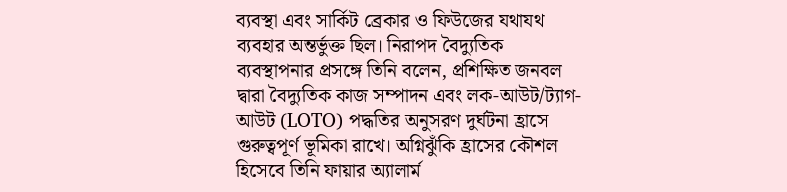ব্যবস্থা এবং সার্কিট ব্রেকার ও ফিউজের যথাযথ ব্যবহার অন্তর্ভুক্ত ছিল। নিরাপদ বৈদ্যুতিক ব্যবস্থাপনার প্রসঙ্গে তিনি বলেন, প্রশিক্ষিত জনবল দ্বারা বৈদ্যুতিক কাজ সম্পাদন এবং লক-আউট/ট্যাগ-আউট (LOTO) পদ্ধতির অনুসরণ দুর্ঘটনা হ্রাসে গুরুত্বপূর্ণ ভূমিকা রাখে। অগ্নিঝুঁকি হ্রাসের কৌশল হিসেবে তিনি ফায়ার অ্যালার্ম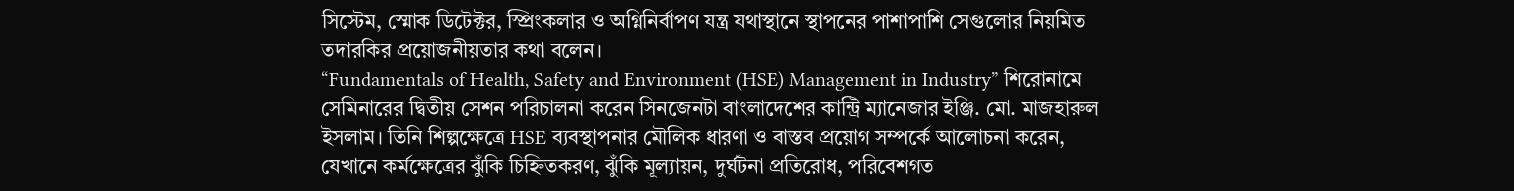সিস্টেম, স্মোক ডিটেক্টর, স্প্রিংকলার ও অগ্নিনির্বাপণ যন্ত্র যথাস্থানে স্থাপনের পাশাপাশি সেগুলোর নিয়মিত তদারকির প্রয়োজনীয়তার কথা বলেন।
“Fundamentals of Health, Safety and Environment (HSE) Management in Industry” শিরোনামে সেমিনারের দ্বিতীয় সেশন পরিচালনা করেন সিনজেনটা বাংলাদেশের কান্ট্রি ম্যানেজার ইঞ্জি. মো. মাজহারুল ইসলাম। তিনি শিল্পক্ষেত্রে HSE ব্যবস্থাপনার মৌলিক ধারণা ও বাস্তব প্রয়োগ সম্পর্কে আলোচনা করেন, যেখানে কর্মক্ষেত্রের ঝুঁকি চিহ্নিতকরণ, ঝুঁকি মূল্যায়ন, দুর্ঘটনা প্রতিরোধ, পরিবেশগত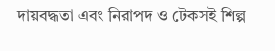দায়বদ্ধতা এবং নিরাপদ ও টেকসই শিল্প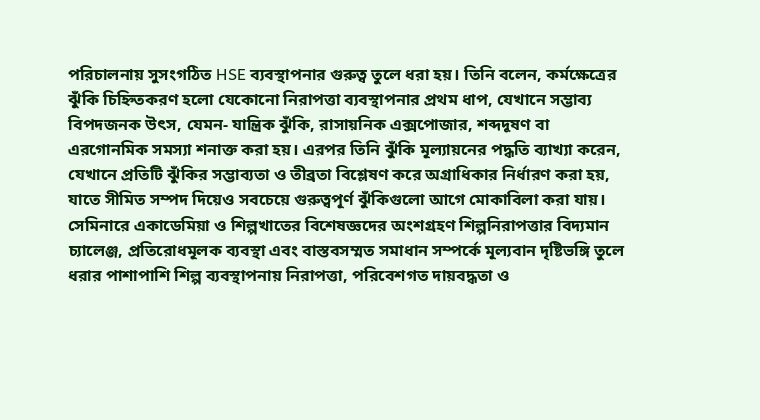পরিচালনায় সুসংগঠিত HSE ব্যবস্থাপনার গুরুত্ব তুলে ধরা হয়। তিনি বলেন, কর্মক্ষেত্রের ঝুঁকি চিহ্নিতকরণ হলো যেকোনো নিরাপত্তা ব্যবস্থাপনার প্রথম ধাপ, যেখানে সম্ভাব্য বিপদজনক উৎস, যেমন- যান্ত্রিক ঝুঁকি, রাসায়নিক এক্সপোজার, শব্দদূষণ বা এরগোনমিক সমস্যা শনাক্ত করা হয়। এরপর তিনি ঝুঁকি মূল্যায়নের পদ্ধতি ব্যাখ্যা করেন, যেখানে প্রতিটি ঝুঁকির সম্ভাব্যতা ও তীব্রতা বিশ্লেষণ করে অগ্রাধিকার নির্ধারণ করা হয়, যাতে সীমিত সম্পদ দিয়েও সবচেয়ে গুরুত্বপূর্ণ ঝুঁকিগুলো আগে মোকাবিলা করা যায়।
সেমিনারে একাডেমিয়া ও শিল্পখাতের বিশেষজ্ঞদের অংশগ্রহণ শিল্পনিরাপত্তার বিদ্যমান চ্যালেঞ্জ, প্রতিরোধমূলক ব্যবস্থা এবং বাস্তবসম্মত সমাধান সম্পর্কে মূল্যবান দৃষ্টিভঙ্গি তুলে ধরার পাশাপাশি শিল্প ব্যবস্থাপনায় নিরাপত্তা, পরিবেশগত দায়বদ্ধতা ও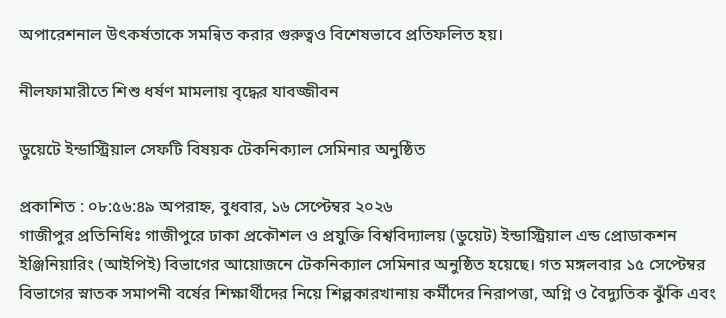অপারেশনাল উৎকর্ষতাকে সমন্বিত করার গুরুত্বও বিশেষভাবে প্রতিফলিত হয়।

নীলফামারীতে শিশু ধর্ষণ মামলায় বৃদ্ধের যাবজ্জীবন

ডুয়েটে ইন্ডাস্ট্রিয়াল সেফটি বিষয়ক টেকনিক্যাল সেমিনার অনুষ্ঠিত

প্রকাশিত : ০৮:৫৬:৪৯ অপরাহ্ন, বুধবার, ১৬ সেপ্টেম্বর ২০২৬
গাজীপুর প্রতিনিধিঃ গাজীপুরে ঢাকা প্রকৌশল ও প্রযুক্তি বিশ্ববিদ্যালয় (ডুয়েট) ইন্ডাস্ট্রিয়াল এন্ড প্রোডাকশন ইঞ্জিনিয়ারিং (আইপিই) বিভাগের আয়োজনে টেকনিক্যাল সেমিনার অনুষ্ঠিত হয়েছে। গত মঙ্গলবার ১৫ সেপ্টেম্বর বিভাগের স্নাতক সমাপনী বর্ষের শিক্ষার্থীদের নিয়ে শিল্পকারখানায় কর্মীদের নিরাপত্তা, অগ্নি ও বৈদ্যুতিক ঝুঁকি এবং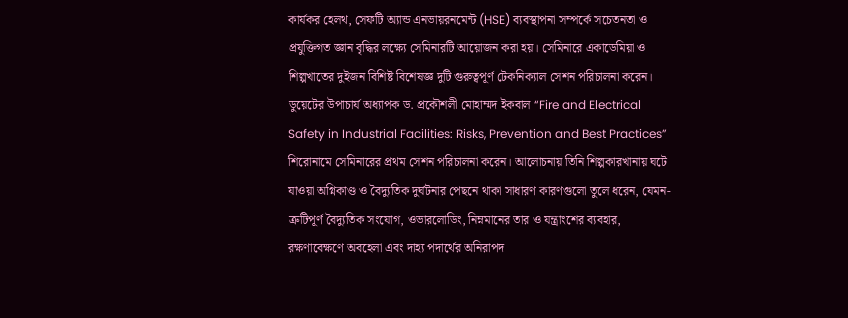কার্যকর হেলথ, সেফটি অ্যান্ড এনভায়রনমেন্ট (HSE) ব্যবস্থাপনা সম্পর্কে সচেতনতা ও প্রযুক্তিগত জ্ঞান বৃদ্ধির লক্ষ্যে সেমিনারটি আয়োজন করা হয়। সেমিনারে একাডেমিয়া ও শিল্পখাতের দুইজন বিশিষ্ট বিশেষজ্ঞ দুটি গুরুত্বপূর্ণ টেকনিক্যাল সেশন পরিচালনা করেন।
ডুয়েটের উপাচার্য অধ্যাপক ড. প্রকৌশলী মোহাম্মদ ইকবাল “Fire and Electrical Safety in Industrial Facilities: Risks, Prevention and Best Practices” শিরোনামে সেমিনারের প্রথম সেশন পরিচালনা করেন। আলোচনায় তিনি শিল্পকারখানায় ঘটে যাওয়া অগ্নিকাণ্ড ও বৈদ্যুতিক দুর্ঘটনার পেছনে থাকা সাধারণ কারণগুলো তুলে ধরেন, যেমন- ত্রুটিপূর্ণ বৈদ্যুতিক সংযোগ, ওভারলোডিং, নিম্নমানের তার ও যন্ত্রাংশের ব্যবহার, রক্ষণাবেক্ষণে অবহেলা এবং দাহ্য পদার্থের অনিরাপদ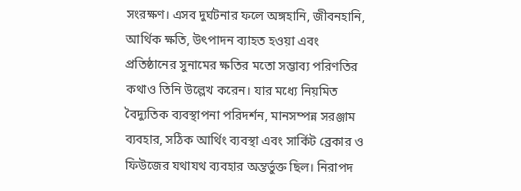সংরক্ষণ। এসব দুর্ঘটনার ফলে অঙ্গহানি, জীবনহানি, আর্থিক ক্ষতি, উৎপাদন ব্যাহত হওয়া এবং প্রতিষ্ঠানের সুনামের ক্ষতির মতো সম্ভাব্য পরিণতির কথাও তিনি উল্লেখ করেন। যার মধ্যে নিয়মিত বৈদ্যুতিক ব্যবস্থাপনা পরিদর্শন, মানসম্পন্ন সরঞ্জাম ব্যবহার, সঠিক আর্থিং ব্যবস্থা এবং সার্কিট ব্রেকার ও ফিউজের যথাযথ ব্যবহার অন্তর্ভুক্ত ছিল। নিরাপদ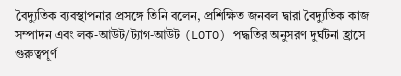বৈদ্যুতিক ব্যবস্থাপনার প্রসঙ্গে তিনি বলেন, প্রশিক্ষিত জনবল দ্বারা বৈদ্যুতিক কাজ সম্পাদন এবং লক-আউট/ট্যাগ-আউট (LOTO) পদ্ধতির অনুসরণ দুর্ঘটনা হ্রাসে গুরুত্বপূর্ণ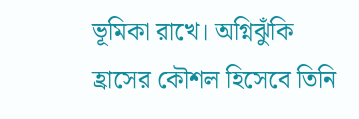ভূমিকা রাখে। অগ্নিঝুঁকি হ্রাসের কৌশল হিসেবে তিনি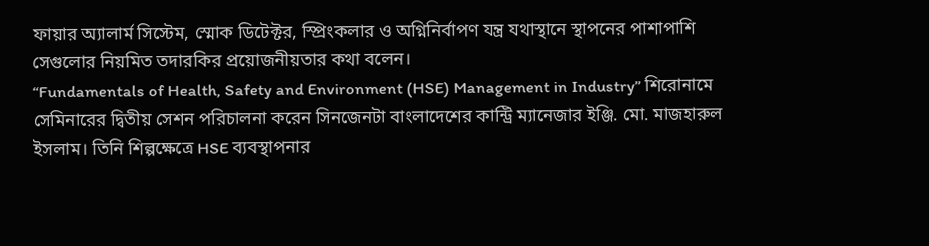ফায়ার অ্যালার্ম সিস্টেম, স্মোক ডিটেক্টর, স্প্রিংকলার ও অগ্নিনির্বাপণ যন্ত্র যথাস্থানে স্থাপনের পাশাপাশি সেগুলোর নিয়মিত তদারকির প্রয়োজনীয়তার কথা বলেন।
“Fundamentals of Health, Safety and Environment (HSE) Management in Industry” শিরোনামে সেমিনারের দ্বিতীয় সেশন পরিচালনা করেন সিনজেনটা বাংলাদেশের কান্ট্রি ম্যানেজার ইঞ্জি. মো. মাজহারুল ইসলাম। তিনি শিল্পক্ষেত্রে HSE ব্যবস্থাপনার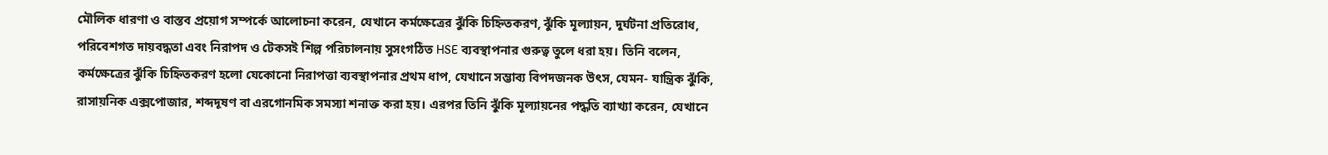মৌলিক ধারণা ও বাস্তব প্রয়োগ সম্পর্কে আলোচনা করেন, যেখানে কর্মক্ষেত্রের ঝুঁকি চিহ্নিতকরণ, ঝুঁকি মূল্যায়ন, দুর্ঘটনা প্রতিরোধ, পরিবেশগত দায়বদ্ধতা এবং নিরাপদ ও টেকসই শিল্প পরিচালনায় সুসংগঠিত HSE ব্যবস্থাপনার গুরুত্ব তুলে ধরা হয়। তিনি বলেন, কর্মক্ষেত্রের ঝুঁকি চিহ্নিতকরণ হলো যেকোনো নিরাপত্তা ব্যবস্থাপনার প্রথম ধাপ, যেখানে সম্ভাব্য বিপদজনক উৎস, যেমন- যান্ত্রিক ঝুঁকি, রাসায়নিক এক্সপোজার, শব্দদূষণ বা এরগোনমিক সমস্যা শনাক্ত করা হয়। এরপর তিনি ঝুঁকি মূল্যায়নের পদ্ধতি ব্যাখ্যা করেন, যেখানে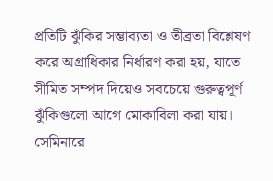প্রতিটি ঝুঁকির সম্ভাব্যতা ও তীব্রতা বিশ্লেষণ করে অগ্রাধিকার নির্ধারণ করা হয়, যাতে সীমিত সম্পদ দিয়েও সবচেয়ে গুরুত্বপূর্ণ ঝুঁকিগুলো আগে মোকাবিলা করা যায়।
সেমিনারে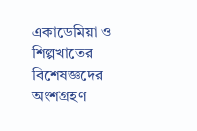একাডেমিয়া ও শিল্পখাতের বিশেষজ্ঞদের অংশগ্রহণ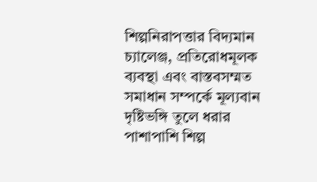শিল্পনিরাপত্তার বিদ্যমান চ্যালেঞ্জ, প্রতিরোধমূলক ব্যবস্থা এবং বাস্তবসম্মত সমাধান সম্পর্কে মূল্যবান দৃষ্টিভঙ্গি তুলে ধরার পাশাপাশি শিল্প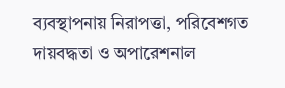ব্যবস্থাপনায় নিরাপত্তা, পরিবেশগত দায়বদ্ধতা ও অপারেশনাল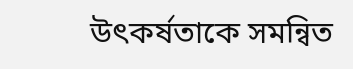উৎকর্ষতাকে সমন্বিত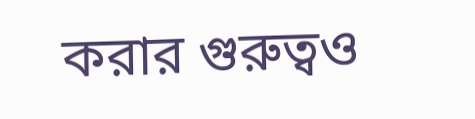করার গুরুত্বও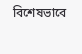বিশেষভাবে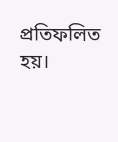প্রতিফলিত হয়।